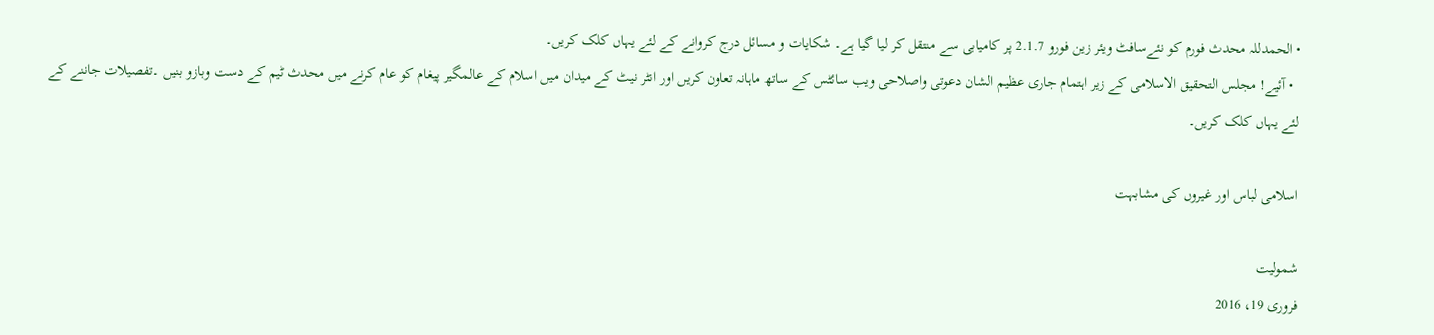• الحمدللہ محدث فورم کو نئےسافٹ ویئر زین فورو 2.1.7 پر کامیابی سے منتقل کر لیا گیا ہے۔ شکایات و مسائل درج کروانے کے لئے یہاں کلک کریں۔
  • آئیے! مجلس التحقیق الاسلامی کے زیر اہتمام جاری عظیم الشان دعوتی واصلاحی ویب سائٹس کے ساتھ ماہانہ تعاون کریں اور انٹر نیٹ کے میدان میں اسلام کے عالمگیر پیغام کو عام کرنے میں محدث ٹیم کے دست وبازو بنیں ۔تفصیلات جاننے کے لئے یہاں کلک کریں۔

اسلامی لباس اور غیروں کی مشابہت

شمولیت
فروری 19، 2016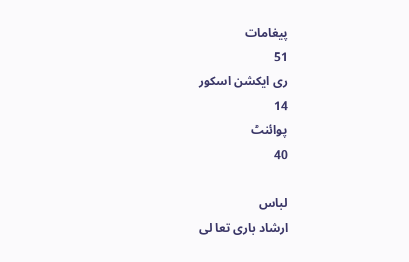پیغامات
51
ری ایکشن اسکور
14
پوائنٹ
40

لباس
ارشاد باری تعا لی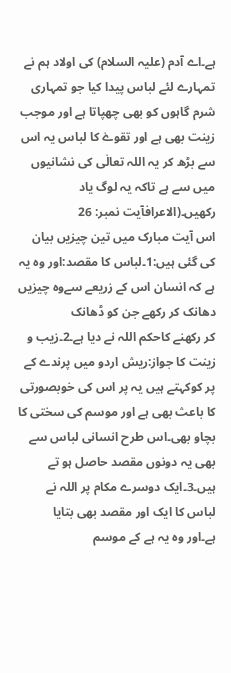ہے۔اے آدم (علیہ السلام) کی اولاد ہم نے تمہارے لئے لباس پیدا کیا جو تمہاری شرم گاہوں کو بھی چھپاتا ہے اور موجب زینت بھی ہے اور تقوےٰ کا لباس یہ اس سے بڑھ کر یہ اللہ تعالٰی کی نشانیوں میں سے ہے تاکہ یہ لوگ یاد رکھیں۔(الاعرافآیت نمبر: 26
اس آیت مبارک میں تین چیزیں بیان کی گئی ہیں:1۔لباس کا مقصد:اور وہ یہ ہے کہ انسان اس کے زریعے سےوہ چیزیں دھانک کر رکھے جن کو ڈھانک
کر رکھنے کاحکم اللہ نے دیا ہے۔2۔زیب و زینت کا جواز:ریش اردو میں پرندے کے پر کوکہتے ہیں یہ پر اس کی خوبصورتی کا باعث بھی ہے اور موسم کی سختی کا بچاو بھی۔اس طرح انسانی لباس سے بھی یہ دونوں مقصد حاصل ہو تے ہیں۔3۔ایک دوسرے مکام پر اللہ نے لباس کا ایک اور مقصد بھی بتایا
ہے۔اور وہ یہ ہے کے موسم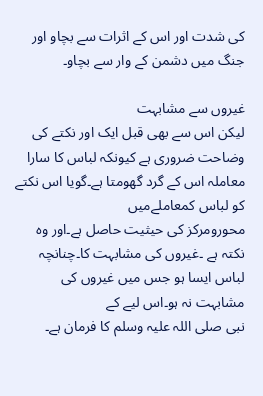کی شدت اور اس کے اثرات سے بچاو اور جنگ میں دشمن کے وار سے بچاو۔

غیروں سے مشابہت
لیکن اس سے بھی قبل ایک اور نکتے کی وضاحت ضروری ہے کیونکہ لباس کا سارا معاملہ اس کے گرد گھومتا ہے۔گویا اس نکتے کو لباس کمعاملےمیں
محورومرکز کی حیثیت حاصل ہے۔اور وہ نکتہ ہے ۔غیروں کی مشابہت کا۔چنانچہ لباس ایسا ہو جس میں غیروں کی مشابہت نہ ہو۔اس لیے کے
نبی صلی اللہ علیہ وسلم کا فرمان ہے۔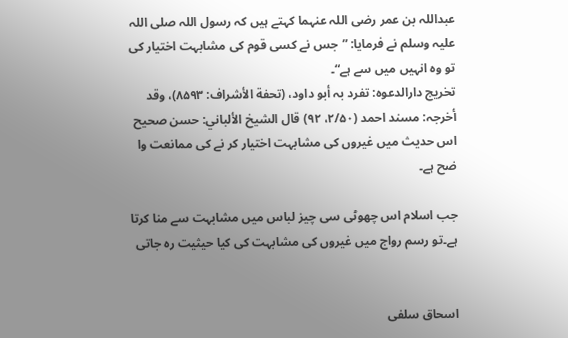عبداللہ بن عمر رضی اللہ عنہما کہتے ہیں کہ رسول اللہ صلی اللہ علیہ وسلم نے فرمایا: ”جس نے کسی قوم کی مشابہت اختیار کی تو وہ انہیں میں سے ہے“۔
تخریج دارالدعوہ: تفرد بہ أبو داود، (تحفة الأشراف: ۸۵۹۳)، وقد أخرجہ: مسند احمد (۲/۵۰، ۹۲) قال الشيخ الألباني: حسن صحيح
اس حدیث میں غیروں کی مشابہت اختیار کر نے کی ممانعت وا ضح ہے۔

جب اسلام اس چھوٹی سی چیز لباس میں مشابہت سے منا کرتا ہے۔تو رسم رواج میں غیروں کی مشابہت کی کیا حیثیت رہ جاتی


اسحاق سلفی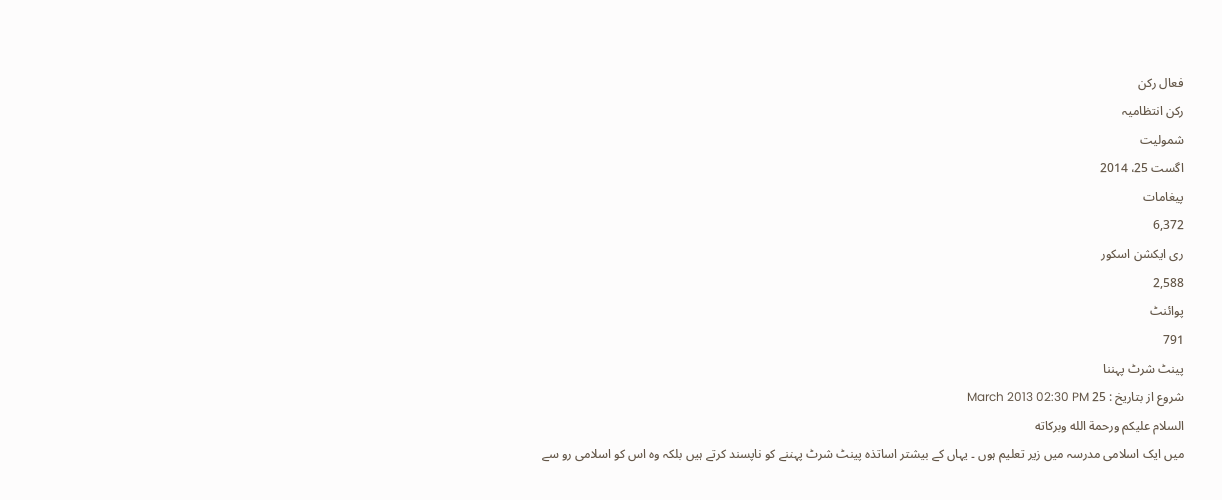فعال رکن
رکن انتظامیہ
شمولیت
اگست 25، 2014
پیغامات
6,372
ری ایکشن اسکور
2,588
پوائنٹ
791
پینٹ شرٹ پہننا
شروع از بتاریخ : 25 March 2013 02:30 PM
السلام عليكم ورحمة الله وبركاته
میں ایک اسلامی مدرسہ میں زیر تعلیم ہوں ۔ یہاں کے بیشتر اساتذہ پینٹ شرٹ پہننے کو ناپسند کرتے ہیں بلکہ وہ اس کو اسلامی رو سے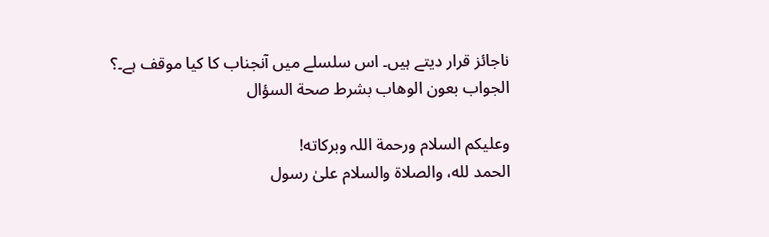ناجائز قرار دیتے ہیں۔ اس سلسلے میں آنجناب کا کیا موقف ہے۔؟
الجواب بعون الوهاب بشرط صحة السؤال

وعلیکم السلام ورحمة اللہ وبرکاته!
الحمد لله، والصلاة والسلام علىٰ رسول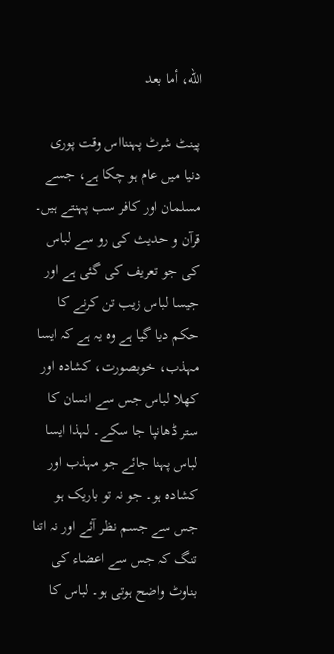الله، أما بعد

پینٹ شرٹ پہننااس وقت پوری دنیا میں عام ہو چکا ہے، جسے مسلمان اور کافر سب پہنتے ہیں۔ قرآن و حدیث کی رو سے لباس کی جو تعریف کی گئی ہے اور جیسا لباس زیب تن کرنے کا حکم دیا گیا ہے وہ یہ ہے کہ ایسا مہذب، خوبصورت، کشادہ اور کھلا لباس جس سے انسان کا ستر ڈھانپا جا سکے۔ لہذا ایسا لباس پہنا جائے جو مہذب اور کشادہ ہو۔ جو نہ تو باریک ہو جس سے جسم نظر آئے اور نہ اتنا تنگ کہ جس سے اعضاء کی بناوٹ واضح ہوتی ہو۔ لباس کا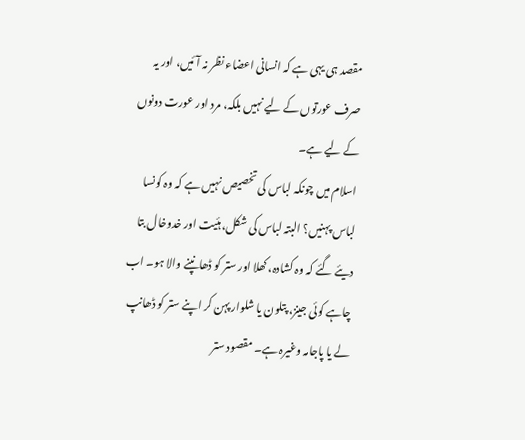مقصد ہی یہی ہے کہ انسانی اعضاء نظر نہ آئیں، اور یہ صرف عورتوں کے لیے نہیں بلکہ، مرد اور عورت دونوں کے لیے ہے۔
اسلام میں چونکہ لباس کی تخصیص نہیں ہے کہ وہ کونسا لباس پہنیں؟ البتہ لباس کی شکل، ہئیت اور خدوخال بتا دیئے گئے کہ وہ کشادہ، کھلا اور ستر کو ڈھانپنے والا ہو۔ اب چاہے کوئی جینز، پتلون یا شلوار پہن کر اپنے ستر کو ڈھانپ لے یا پاجامہ وغیرہ ہے۔ مقصود ستر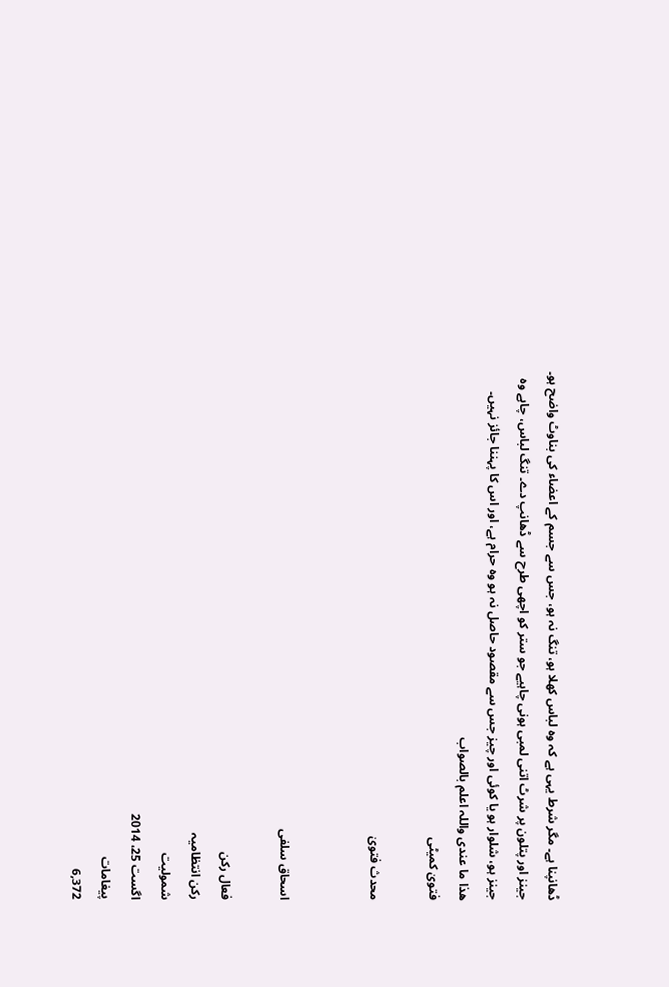ڈھانپنا ہے۔ مگر شرط یہی ہے کہ وہ لباس کھلا ہو، تنگ نہ ہو، جس سے جسم کے اعضاء کی بناوٹ واضح ہو۔ جینز اور پتلون پر شرٹ اتنی لمبی ہونی چاہیے جو ستر کو اچھی طرح سے ڈھانپ دے۔ تنگ لباس، چاہے وہ جینز ہو، شلوار ہو یا کوئی اور چیز جس سے مقصود حاصل نہ ہو وہ حرام ہے، اور اس کا پہننا جائز نہیں۔
ھذا ما عندی واللہ اعلم بالصواب
فتویٰ کمیٹی

محدث فتویٰ


اسحاق سلفی

فعال رکن
رکن انتظامیہ
شمولیت
اگست 25، 2014
پیغامات
6,372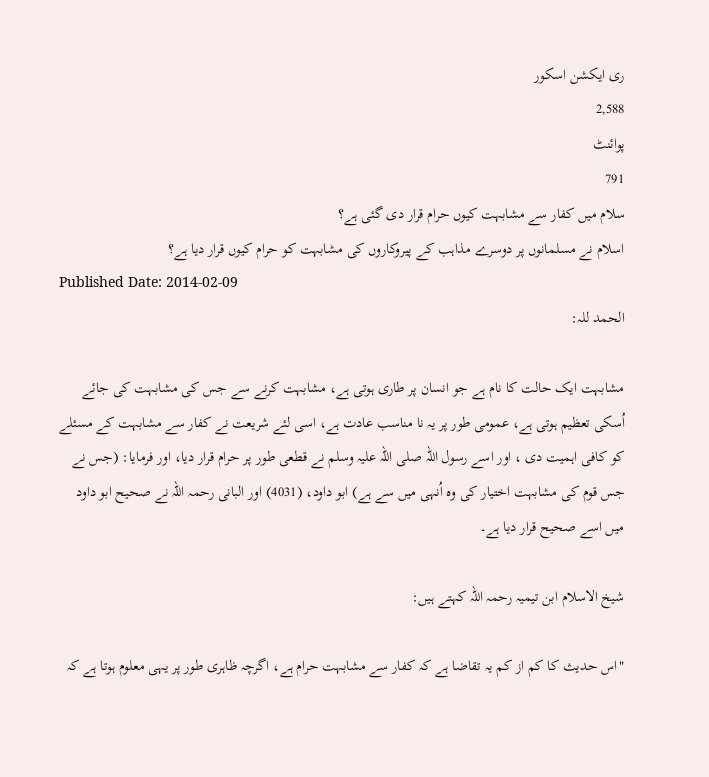ری ایکشن اسکور
2,588
پوائنٹ
791
سلام میں کفار سے مشابہت کیوں حرام قرار دی گئی ہے؟
اسلام نے مسلمانوں پر دوسرے مذاہب کے پیروکاروں کی مشابہت کو حرام کیوں قرار دیا ہے؟
Published Date: 2014-02-09
الحمد للہ:

مشابہت ایک حالت کا نام ہے جو انسان پر طاری ہوتی ہے، مشابہت کرنے سے جس کی مشابہت کی جائے اُسکی تعظیم ہوتی ہے، عمومی طور پر یہ نا مناسب عادت ہے، اسی لئے شریعت نے کفار سے مشابہت کے مسئلے کو کافی اہمیت دی ، اور اسے رسول اللہ صلی اللہ علیہ وسلم نے قطعی طور پر حرام قرار دیا، اور فرمایا: (جس نے جس قوم کی مشابہت اختیار کی وہ اُنہی میں سے ہے) ابو داود، (4031) اور البانی رحمہ اللہ نے صحيح ابو داود میں اسے صحیح قرار دیا ہے۔

شیخ الاسلام ابن تیمیہ رحمہ اللہ کہتے ہیں:

"اس حدیث کا کم از کم یہ تقاضا ہے کہ کفار سے مشابہت حرام ہے، اگرچہ ظاہری طور پر یہی معلوم ہوتا ہے کہ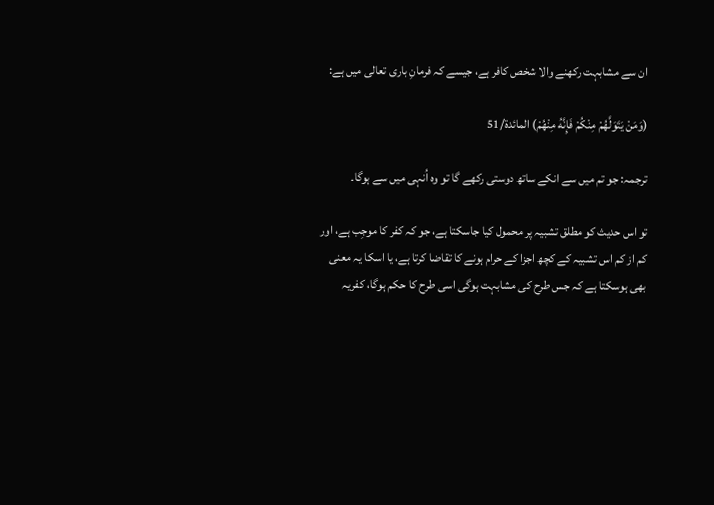ان سے مشابہت رکھنے والا شخص کافر ہے، جیسے کہ فرمانِ باری تعالی میں ہے:

(وَمَنْ يَتَوَلَّهُمْ مِنْكُمْ فَإِنَّهُ مِنْهُمْ) المائدة/51

ترجمہ: جو تم میں سے انکے ساتھ دوستی رکھے گا تو وہ اُنہی میں سے ہوگا۔

تو اس حدیث کو مطلق تشبیہ پر محمول کیا جاسکتا ہے، جو کہ کفر کا موجِب ہے، اور کم از کم اس تشبیہ کے کچھ اجزا کے حرام ہونے کا تقاضا کرتا ہے، یا اسکا یہ معنی بھی ہوسکتا ہے کہ جس طرح کی مشابہت ہوگی اسی طرح کا حکم ہوگا، کفریہ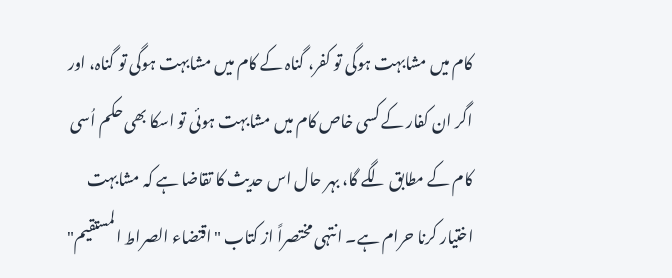کام میں مشابہت ہوگی تو کفر، گناہ کے کام میں مشابہت ہوگی تو گناہ، اور اگر ان کفار کے کسی خاص کام میں مشابہت ہوئی تو اسکا بھی حکم اُسی کام کے مطابق لگے گا، بہر حال اس حدیث کا تقاضا ہے کہ مشابہت اختیار کرنا حرام ہے۔ انتہی مختصراً از کتاب "اقتضاء الصراط المستقيم"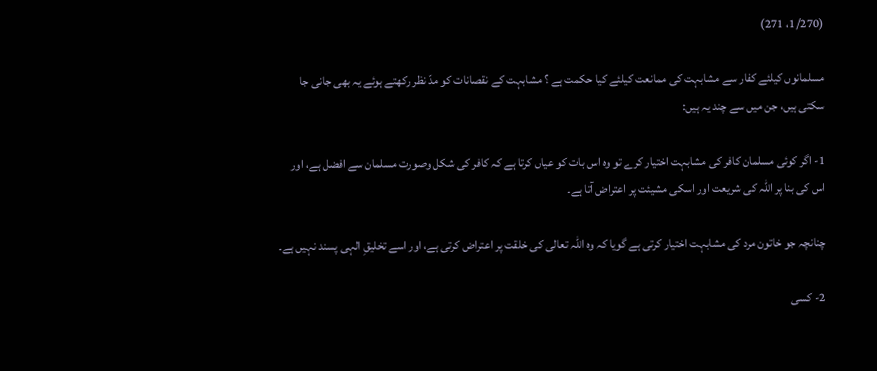(1/270، 271)

مسلمانوں کیلئے کفار سے مشابہت کی ممانعت کیلئے کیا حکمت ہے ؟ مشابہت کے نقصانات کو مدّ نظر رکھتے ہوئے یہ بھی جانی جا سکتی ہیں، جن میں سے چند یہ ہیں:

1- اگر کوئی مسلمان کافر کی مشابہت اختیار کرے تو وہ اس بات کو عیاں کرتا ہے کہ کافر کی شکل وصورت مسلمان سے افضل ہے، اور اس کی بنا پر اللہ کی شریعت اور اسکی مشیئت پر اعتراض آتا ہے۔

چنانچہ جو خاتون مرد کی مشابہت اختیار کرتی ہے گویا کہ وہ اللہ تعالی کی خلقت پر اعتراض کرتی ہے، اور اسے تخلیقِ الہی پسند نہیں ہے۔

2- کسی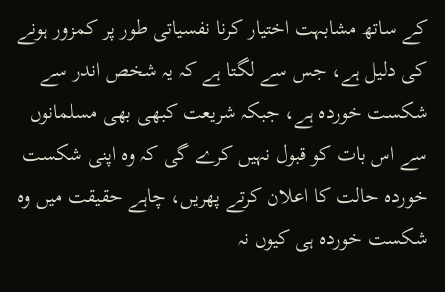کے ساتھ مشابہت اختیار کرنا نفسیاتی طور پر کمزور ہونے کی دلیل ہے، جس سے لگتا ہے کہ یہ شخص اندر سے شکست خوردہ ہے، جبکہ شریعت کبھی بھی مسلمانوں سے اس بات کو قبول نہیں کرے گی کہ وہ اپنی شکست خوردہ حالت کا اعلان کرتے پھریں، چاہے حقیقت میں وہ شکست خوردہ ہی کیوں نہ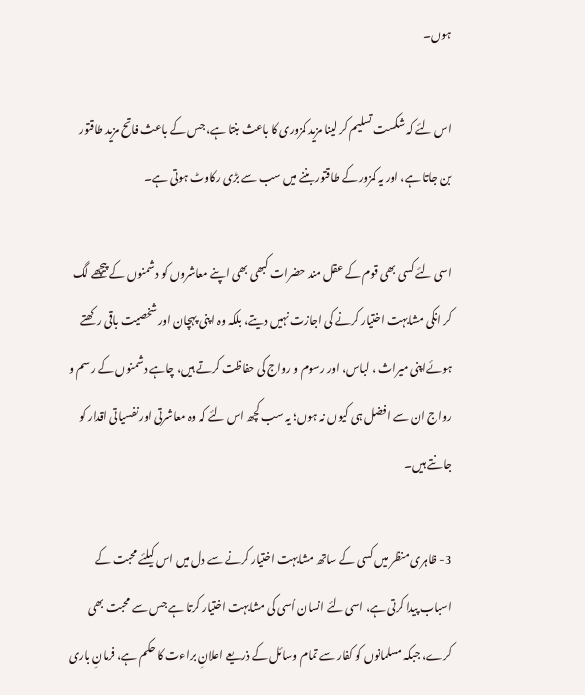ہوں۔

اس لئے کہ شکست تسلیم کر لینا مزید کمزوری کا باعث بنتا ہے، جس کے باعث فاتح مزید طاقتور بن جاتا ہے، اور یہ کمزور کے طاقتور بننے میں سب سے بڑی رکاوٹ ہوتی ہے۔

اسی لئے کسی بھی قوم کے عقل مند حضرات کبھی بھی اپنے معاشروں کو دشمنوں کے پیچھے لگ کر انکی مشابہت اختیار کرنے کی اجازت نہیں دیتے، بلکہ وہ اپنی پہچان اور شخصیت باقی رکھتے ہوئےاپنی میراث ، لباس، اور رسوم و رواج کی حفاظت کرتے ہیں، چاہے دشمنوں کے رسم و رواج ان سے افضل ہی کیوں نہ ہوں؛ یہ سب کچھ اس لئے کہ وہ معاشرتی اور نفسیاتی اقدار کو جانتے ہیں۔

3- ظاہری منظر میں کسی کے ساتھ مشابہت اختیار کرنے سے دل میں اس کیلئے محبت کے اسباب پیدا کرتی ہے، اسی لئے انسان اُسی کی مشابہت اختیار کرتا ہے جس سے محبت بھی کرے، جبکہ مسلمانوں کو کفار سے تمام وسائل کے ذریعے اعلانِ براءت کا حکم ہے، فرمانِ باری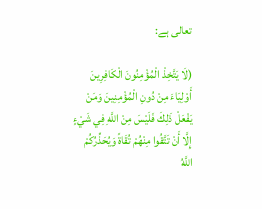تعالی ہے:

(لَا يَتَّخِذْ الْمُؤْمِنُونَ الْكَافِرِينَ أَوْلِيَاءَ مِنْ دُونِ الْمُؤْمِنِينَ وَمَنْ يَفْعَلْ ذَلِكَ فَلَيْسَ مِنْ اللَّهِ فِي شَيْءٍ إِلَّا أَنْ تَتَّقُوا مِنْهُمْ تُقَاةً وَيُحَذِّرُكُمْ اللَّهُ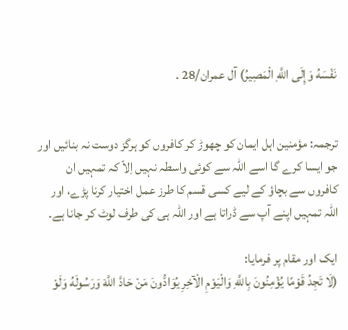نَفْسَهُ وَإِلَى اللَّهِ الْمَصِيرُ) آل عمران/28 .


ترجمہ: مؤمنین اہل ایمان کو چھوڑ کر کافروں کو ہرگز دوست نہ بنائیں اور جو ایسا کرے گا اسے اللہ سے کوئی واسطہ نہیں اِلاّ کہ تمہیں ان کافروں سے بچاؤ کے لیے کسی قسم کا طرز عمل اختیار کرنا پڑے، اور اللہ تمہیں اپنے آپ سے ڈراتا ہے اور اللہ ہی کی طرف لوٹ کر جانا ہے۔

ایک اور مقام پر فرمایا:
(لَا تَجِدُ قَوْمًا يُؤْمِنُونَ بِاللَّهِ وَالْيَوْمِ الْآخِرِ يُوَادُّونَ مَنْ حَادَّ اللَّهَ وَرَسُولَهُ وَلَوْ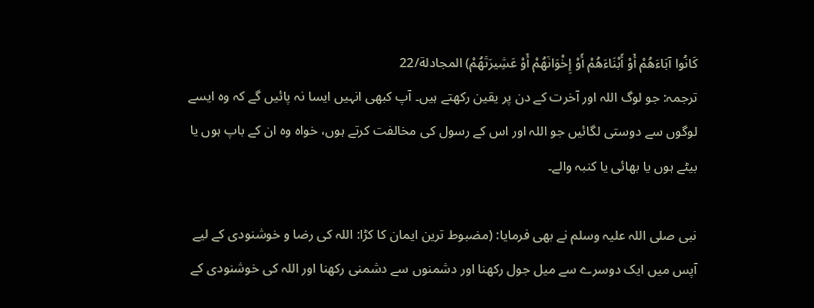كَانُوا آبَاءَهُمْ أَوْ أَبْنَاءَهُمْ أَوْ إِخْوَانَهُمْ أَوْ عَشِيرَتَهُمْ) المجادلة/22
ترجمہ: جو لوگ اللہ اور آخرت کے دن پر یقین رکھتے ہیں۔ آپ کبھی انہیں ایسا نہ پائیں گے کہ وہ ایسے لوگوں سے دوستی لگائیں جو اللہ اور اس کے رسول کی مخالفت کرتے ہوں، خواہ وہ ان کے باپ ہوں یا بیٹے ہوں یا بھائی یا کنبہ والے۔

نبی صلی اللہ علیہ وسلم نے بھی فرمایا: (مضبوط ترین ایمان کا کڑا: اللہ کی رضا و خوشنودی کے لیے آپس میں ایک دوسرے سے میل جول رکھنا اور دشمنوں سے دشمنی رکھنا اور اللہ کی خوشنودی کے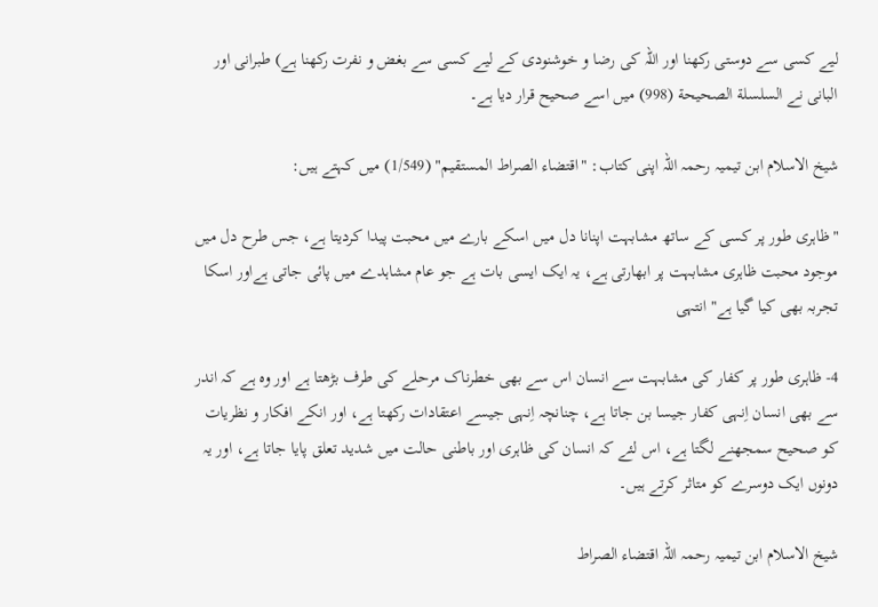لیے کسی سے دوستی رکھنا اور اللہ کی رضا و خوشنودی کے لیے کسی سے بغض و نفرت رکھنا ہے) طبرانی اور البانی نے السلسلة الصحيحة (998) میں اسے صحیح قرار دیا ہے۔

شیخ الاسلام ابن تیمیہ رحمہ اللہ اپنی کتاب: "اقتضاء الصراط المستقيم" (1/549) میں کہتے ہیں:

"ظاہری طور پر کسی کے ساتھ مشابہت اپنانا دل میں اسکے بارے میں محبت پیدا کردیتا ہے، جس طرح دل میں موجود محبت ظاہری مشابہت پر ابھارتی ہے، یہ ایک ایسی بات ہے جو عام مشاہدے میں پائی جاتی ہےاور اسکا تجربہ بھی کیا گیا ہے" انتہی

4- ظاہری طور پر کفار کی مشابہت سے انسان اس سے بھی خطرناک مرحلے کی طرف بڑھتا ہے اور وہ ہے کہ اندر سے بھی انسان اِنہی کفار جیسا بن جاتا ہے، چنانچہ اِنہی جیسے اعتقادات رکھتا ہے، اور انکے افکار و نظریات کو صحیح سمجھنے لگتا ہے، اس لئے کہ انسان کی ظاہری اور باطنی حالت میں شدید تعلق پایا جاتا ہے، اور یہ دونوں ایک دوسرے کو متاثر کرتے ہیں۔

شیخ الاسلام ابن تیمیہ رحمہ اللہ اقتضاء الصراط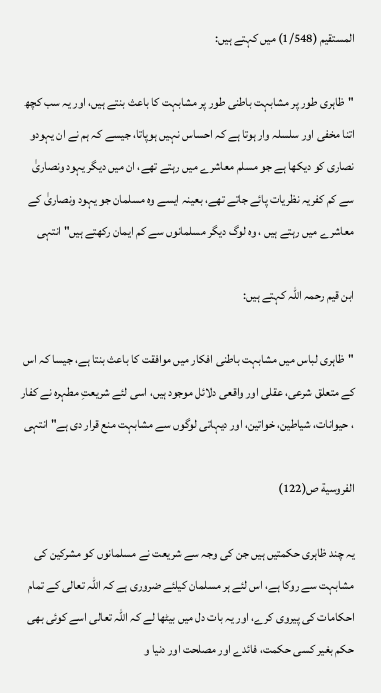المستقيم (1/548) میں کہتے ہیں:

"ظاہری طور پر مشابہت باطنی طور پر مشابہت کا باعث بنتے ہیں، اور یہ سب کچھ اتنا مخفی اور سلسلہ وار ہوتا ہے کہ احساس نہیں ہوپاتا، جیسے کہ ہم نے ان یہودو نصاری کو دیکھا ہے جو مسلم معاشرے میں رہتے تھے، ان میں دیگر یہود ونصاریٰ سے کم کفریہ نظریات پائے جاتے تھے، بعینہ ایسے وہ مسلمان جو یہود ونصاریٰ کے معاشرے میں رہتے ہیں ، وہ لوگ دیگر مسلمانوں سے کم ایمان رکھتے ہیں" انتہی

ابن قیم رحمہ اللہ کہتے ہیں:

"ظاہری لباس میں مشابہت باطنی افکار میں موافقت کا باعث بنتا ہے، جیسا کہ اس کے متعلق شرعی، عقلی اور واقعی دلائل موجود ہیں، اسی لئے شریعتِ مطہرہ نے کفار ، حیوانات، شیاطین، خواتین، اور دیہاتی لوگوں سے مشابہت منع قرار دی ہے" انتہی

الفروسية ص(122)

یہ چند ظاہری حکمتیں ہیں جن کی وجہ سے شریعت نے مسلمانوں کو مشرکین کی مشابہت سے روکا ہے، اس لئے ہر مسلمان کیلئے ضروری ہے کہ اللہ تعالی کے تمام احکامات کی پیروی کرے، اور یہ بات دل میں بیٹھا لے کہ اللہ تعالی اسے کوئی بھی حکم بغیر کسی حکمت، فائدے اور مصلحت اور دنیا و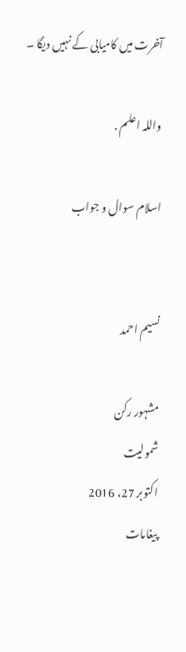آخرت میں کامیابی کے نہیں دیگا ۔

واللہ اعلم .

اسلام سوال و جواب


نسیم احمد

مشہور رکن
شمولیت
اکتوبر 27، 2016
پیغامات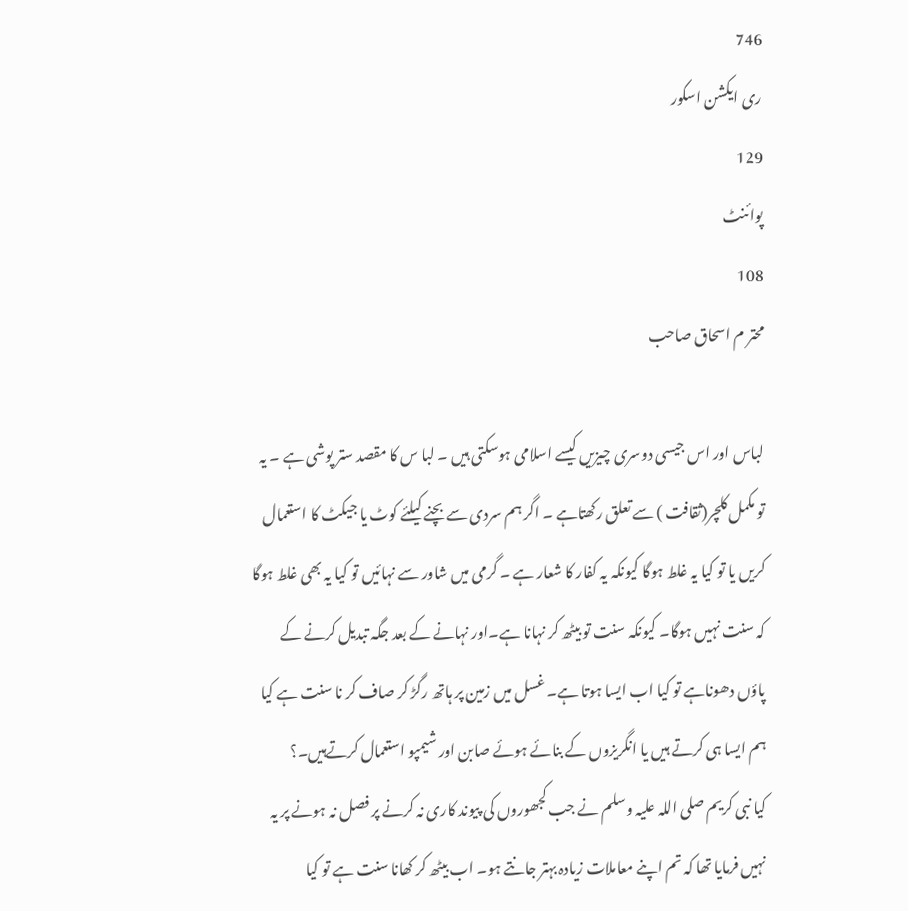746
ری ایکشن اسکور
129
پوائنٹ
108
محتر م اسحاق صاحب

لباس اور اس جیسی دوسری چیزیں کیسے اسلامی ہوسکتی ہیں ۔ لبا س کا مقصد ستر پوشی ہے ۔ یہ تو مکمل کلچر(ثقافت ) سے تعلق رکھتاہے ۔ اگر ہم سردی سے بچنے کیلئے کوٹ یا جیکٹ کا استعمال کریں یا تو کیا یہ غلط ہوگا کیونکہ یہ کفار کا شعار ہے ۔ گرمی میں شاور سے نہائیں تو کیا یہ بھی غلط ہوگا کہ سنت نہیں ہوگا۔ کیونکہ سنت تو بیٹھ کر نہانا ہے۔اور نہانے کے بعد جگہ تبدیل کرنے کے پاؤں دھوناہے تو کیا اب ایسا ہوتا ہے۔ غسل میں زمین پر ہاتھ رگڑ کر صاف کر نا سنت ہے کیا ہم ایسا ہی کرتے ہیں یا انگریزوں کے بنائے ہوئے صابن اور شیمپو استعمال کرتےہیں۔؟
کیا نبی کریم صلی اللہ علیہ وسلم نے جب کجھوروں کی پیوند کاری نہ کرنے پر فصل نہ ہونے پر یہ نہیں فرمایا تھا کہ تم اپنے معاملات زیادہ بہتر جانتے ہو۔ اب بیٹھ کر کھانا سنت ہے تو کیا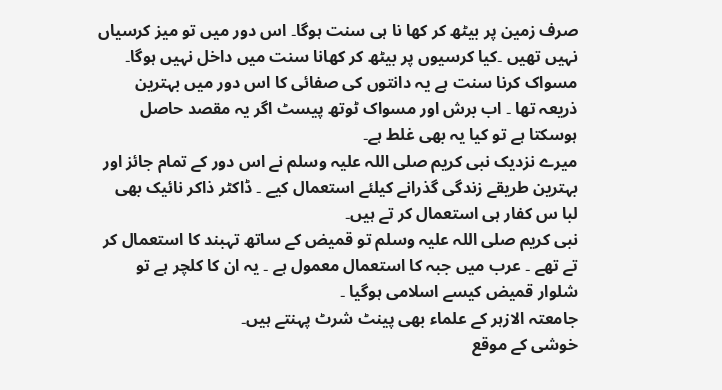صرف زمین پر بیٹھ کر کھا نا ہی سنت ہوگا۔ اس دور میں تو میز کرسیاں نہیں تھیں ۔کیا کرسیوں پر بیٹھ کر کھانا سنت میں داخل نہیں ہوگا۔ مسواک کرنا سنت ہے یہ دانتوں کی صفائی کا اس دور میں بہترین ذریعہ تھا ۔ اب برش اور مسواک ٹوتھ پیسٹ اگر یہ مقصد حاصل ہوسکتا ہے تو کیا یہ بھی غلط ہے۔
میرے نزدیک نبی کریم صلی اللہ علیہ وسلم نے اس دور کے تمام جائز اور بہترین طریقے زندگی گذرانے کیلئے استعمال کیے ۔ ڈاکٹر ذاکر نائیک بھی لبا س کفار ہی استعمال کر تے ہیں۔
نبی کریم صلی اللہ علیہ وسلم تو قمیض کے ساتھ تہبند کا استعمال کر تے تھے ۔ عرب میں جبہ کا استعمال معمول ہے ۔ یہ ان کا کلچر ہے تو شلوار قمیض کیسے اسلامی ہوگیا ۔
جامعتہ الازہر کے علماء بھی پینٹ شرٹ پہنتے ہیں۔
خوشی کے موقع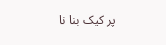پر کیک بنا نا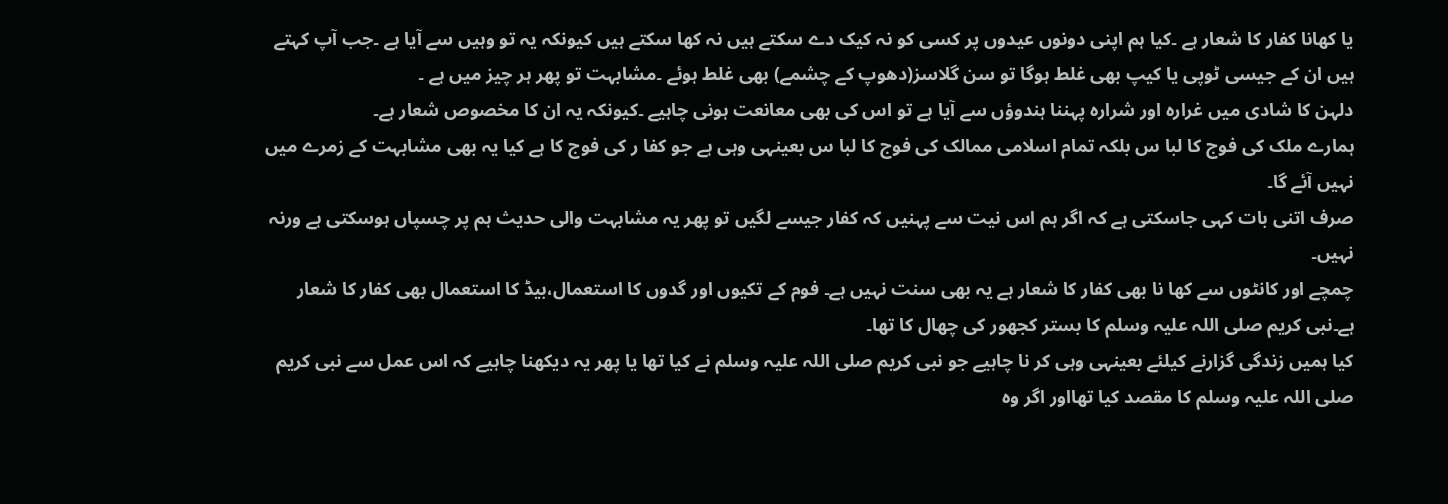یا کھانا کفار کا شعار ہے ۔کیا ہم اپنی دونوں عیدوں پر کسی کو نہ کیک دے سکتے ہیں نہ کھا سکتے ہیں کیونکہ یہ تو وہیں سے آیا ہے ۔جب آپ کہتے ہیں ان کے جیسی ٹوپی یا کیپ بھی غلط ہوگا تو سن گلاسز(دھوپ کے چشمے) بھی غلط ہوئے ۔مشابہت تو پھر ہر چیز میں ہے ۔
دلہن کا شادی میں غرارہ اور شرارہ پہننا ہندوؤں سے آیا ہے تو اس کی بھی معانعت ہونی چاہیے ۔کیونکہ یہ ان کا مخصوص شعار ہے۔
ہمارے ملک کی فوج کا لبا س بلکہ تمام اسلامی ممالک کی فوج کا لبا س بعینہی وہی ہے جو کفا ر کی فوج کا ہے کیا یہ بھی مشابہت کے زمرے میں نہیں آئے گا۔
صرف اتنی بات کہی جاسکتی ہے کہ اگر ہم اس نیت سے پہنیں کہ کفار جیسے لگیں تو پھر یہ مشابہت والی حدیث ہم پر چسپاں ہوسکتی ہے ورنہ نہیں۔
چمچے اور کانٹوں سے کھا نا بھی کفار کا شعار ہے یہ بھی سنت نہیں ہے۔ فوم کے تکیوں اور گدوں کا استعمال،بیڈ کا استعمال بھی کفار کا شعار ہے۔نبی کریم صلی اللہ علیہ وسلم کا بستر کجھور کی چھال کا تھا۔
کیا ہمیں زندگی گزارنے کیلئے بعینہی وہی کر نا چاہیے جو نبی کریم صلی اللہ علیہ وسلم نے کیا تھا یا پھر یہ دیکھنا چاہیے کہ اس عمل سے نبی کریم صلی اللہ علیہ وسلم کا مقصد کیا تھااور اگر وہ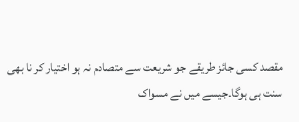مقصد کسی جائز طریقے جو شریعت سے متصادم نہ ہو اختیار کر نا بھی سنت ہی ہوگا۔جیسے میں نے مسواک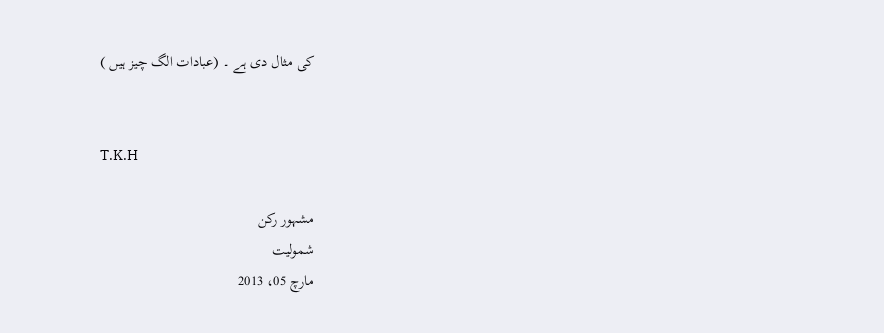کی مثال دی ہے ۔ (عبادات الگ چیز ہیں )


T.K.H

مشہور رکن
شمولیت
مارچ 05، 2013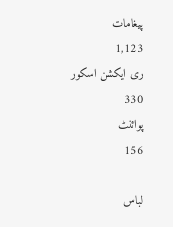پیغامات
1,123
ری ایکشن اسکور
330
پوائنٹ
156

لباس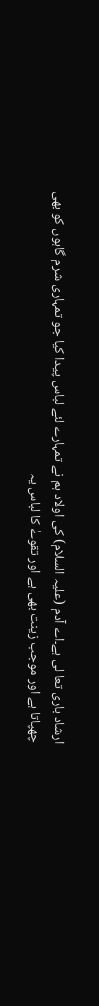ارشاد باری تعا لی ہے۔اے آدم (علیہ السلام) کی اولاد ہم نے تمہارے لئے لباس پیدا کیا جو تمہاری شرم گاہوں کو بھی چھپاتا ہے اور موجب زینت بھی ہے اور تقوےٰ کا لباس یہ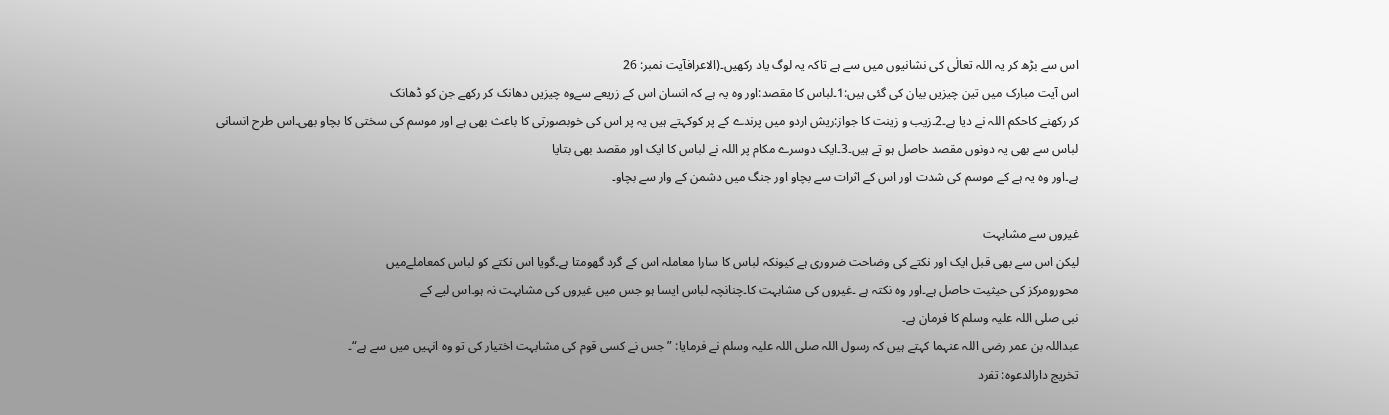اس سے بڑھ کر یہ اللہ تعالٰی کی نشانیوں میں سے ہے تاکہ یہ لوگ یاد رکھیں۔(الاعرافآیت نمبر: 26
اس آیت مبارک میں تین چیزیں بیان کی گئی ہیں:1۔لباس کا مقصد:اور وہ یہ ہے کہ انسان اس کے زریعے سےوہ چیزیں دھانک کر رکھے جن کو ڈھانک
کر رکھنے کاحکم اللہ نے دیا ہے۔2۔زیب و زینت کا جواز:ریش اردو میں پرندے کے پر کوکہتے ہیں یہ پر اس کی خوبصورتی کا باعث بھی ہے اور موسم کی سختی کا بچاو بھی۔اس طرح انسانی لباس سے بھی یہ دونوں مقصد حاصل ہو تے ہیں۔3۔ایک دوسرے مکام پر اللہ نے لباس کا ایک اور مقصد بھی بتایا
ہے۔اور وہ یہ ہے کے موسم کی شدت اور اس کے اثرات سے بچاو اور جنگ میں دشمن کے وار سے بچاو۔

غیروں سے مشابہت
لیکن اس سے بھی قبل ایک اور نکتے کی وضاحت ضروری ہے کیونکہ لباس کا سارا معاملہ اس کے گرد گھومتا ہے۔گویا اس نکتے کو لباس کمعاملےمیں
محورومرکز کی حیثیت حاصل ہے۔اور وہ نکتہ ہے ۔غیروں کی مشابہت کا۔چنانچہ لباس ایسا ہو جس میں غیروں کی مشابہت نہ ہو۔اس لیے کے
نبی صلی اللہ علیہ وسلم کا فرمان ہے۔
عبداللہ بن عمر رضی اللہ عنہما کہتے ہیں کہ رسول اللہ صلی اللہ علیہ وسلم نے فرمایا: ”جس نے کسی قوم کی مشابہت اختیار کی تو وہ انہیں میں سے ہے“۔
تخریج دارالدعوہ: تفرد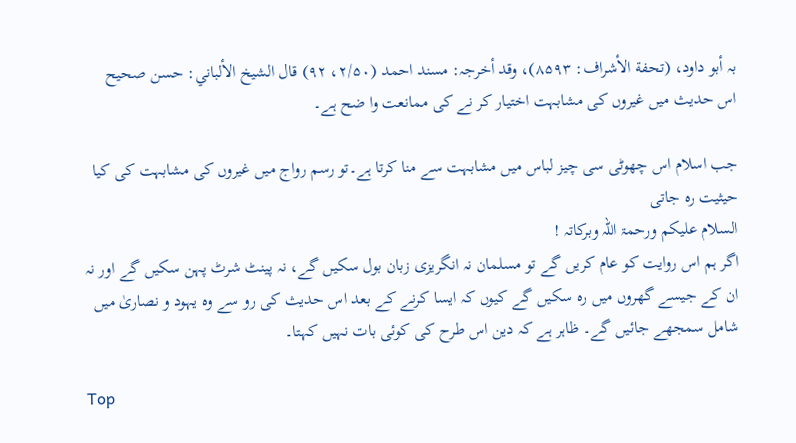بہ أبو داود، (تحفة الأشراف: ۸۵۹۳)، وقد أخرجہ: مسند احمد (۲/۵۰، ۹۲) قال الشيخ الألباني: حسن صحيح
اس حدیث میں غیروں کی مشابہت اختیار کر نے کی ممانعت وا ضح ہے۔

جب اسلام اس چھوٹی سی چیز لباس میں مشابہت سے منا کرتا ہے۔تو رسم رواج میں غیروں کی مشابہت کی کیا حیثیت رہ جاتی
السلام علیکم ورحمۃ اللہ وبرکاتہ !
اگر ہم اس روایت کو عام کریں گے تو مسلمان نہ انگریزی زبان بول سکیں گے، نہ پینٹ شرٹ پہن سکیں گے اور نہ ان کے جيسے گھروں میں رہ سکیں گے کیوں کہ ایسا کرنے کے بعد اس حدیث کی رو سے وہ یہود و نصاریٰ میں شامل سمجھے جائیں گے۔ ظاہر ہے کہ دین اس طرح کی کوئی بات نہیں کہتا۔

Top